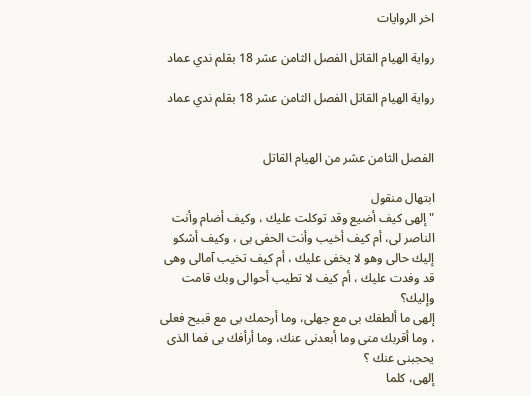اخر الروايات

رواية الهيام القاتل الفصل الثامن عشر 18 بقلم ندي عماد

رواية الهيام القاتل الفصل الثامن عشر 18 بقلم ندي عماد


الفصل الثامن عشر من الهيام القاتل

ابتهال منقول
" إلهى كيف أضيع وقد توكلت عليك ، وكيف أضام وأنت الناصر لى، أم كيف أخيب وأنت الحفى بى ، وكيف أشكو إليك حالى وهو لا يخفى عليك ، أم كيف تخيب آمالى وهى قد وفدت عليك ، أم كيف لا تطيب أحوالى وبك قامت وإليك؟
إلهى ما ألطفك بى مع جهلى، وما أرحمك بى مع قبيح فعلى ، وما أقربك منى وما أبعدنى عنك، وما أرأفك بى فما الذى يحجبنى عنك ؟
إلهى، كلما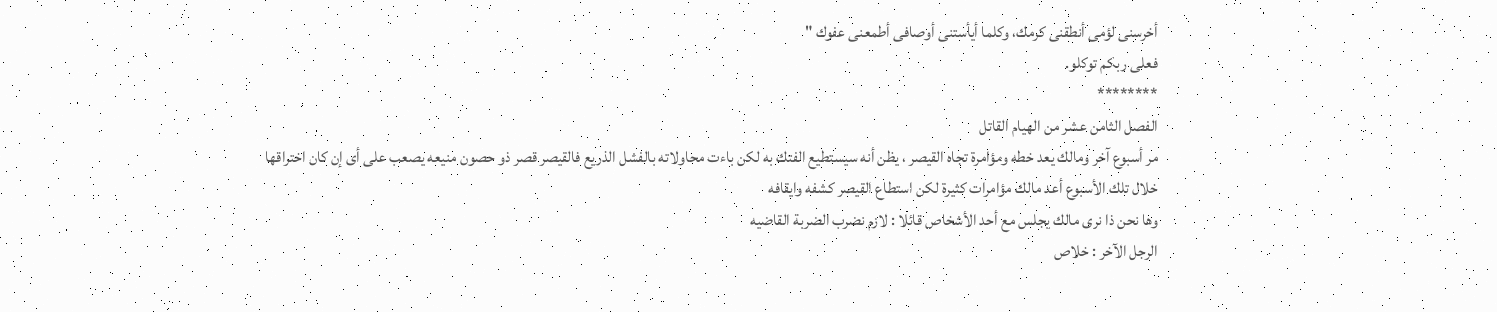أخرسنى لؤمى أنطقنى كرمك، وكلما أيأستنى أوصافى أطمعنى عفوك "
فعلى ربكم توكلو.
********
الفصل الثامن عشر من الهيام القاتل
مر أسبوع آخر ومالك يعد خطه ومؤامرة تجاه القيصر ، يظن أنه سيستطيع الفتك به لكن باءت محاولاته بالفشل الذريع فالقيصر قصر ذو حصون منيعه يصعب على أى إن كان اختراقها
خلال تلك الأسبوع أعد مالك مؤامرات كثيرة لكن استطاع القيصر كشفه وايقافه
وها نحن ذا نرى مالك يجلس مع أحد الأشخاص قائلا : لازم نضرب الضربة القاضيه
الرجل الآخر : خلاص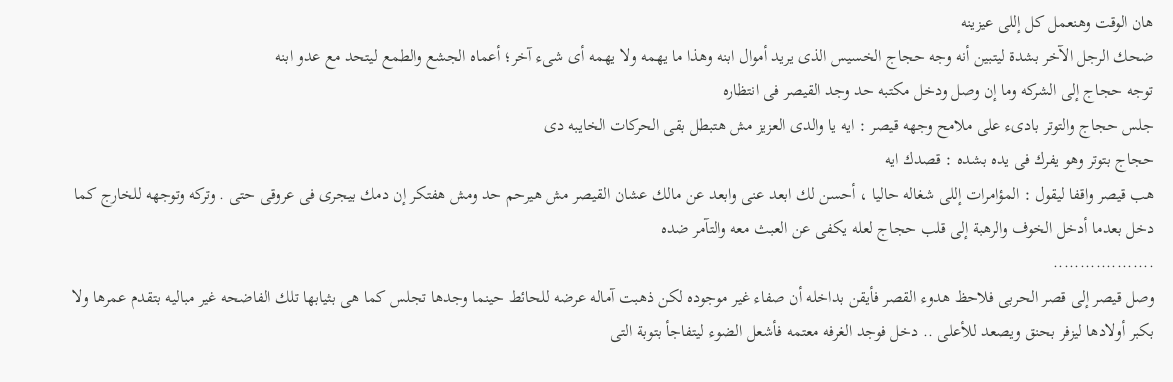هان الوقت وهنعمل كل إللى عيزينه
ضحك الرجل الآخر بشدة ليتبين أنه وجه حجاج الخسيس الذى يريد أموال ابنه وهذا ما يهمه ولا يهمه أى شىء آخر؛ أعماه الجشع والطمع ليتحد مع عدو ابنه
توجه حجاج إلى الشركه وما إن وصل ودخل مكتبه حد وجد القيصر فى انتظاره
جلس حجاج والتوتر بادىء على ملامح وجهه قيصر : ايه يا والدى العزيز مش هتبطل بقى الحركات الخايبه دى
حجاج بتوتر وهو يفرك فى يده بشده : قصدك ايه
هب قيصر واقفا ليقول : المؤامرات إللى شغاله حاليا ، أحسن لك ابعد عنى وابعد عن مالك عشان القيصر مش هيرحم حد ومش هفتكر إن دمك بيجرى فى عروقى حتى . وتركه وتوجهه للخارج كما دخل بعدما أدخل الخوف والرهبة إلى قلب حجاج لعله يكفى عن العبث معه والتآمر ضده
...................
وصل قيصر إلى قصر الحربى فلاحظ هدوء القصر فأيقن بداخله أن صفاء غير موجوده لكن ذهبت آماله عرضه للحائط حينما وجدها تجلس كما هى بثيابها تلك الفاضحه غير مباليه بتقدم عمرها ولا بكبر أولادها ليزفر بحنق ويصعد للأعلى .. دخل فوجد الغرفه معتمه فأشعل الضوء ليتفاجأ بتوبة التى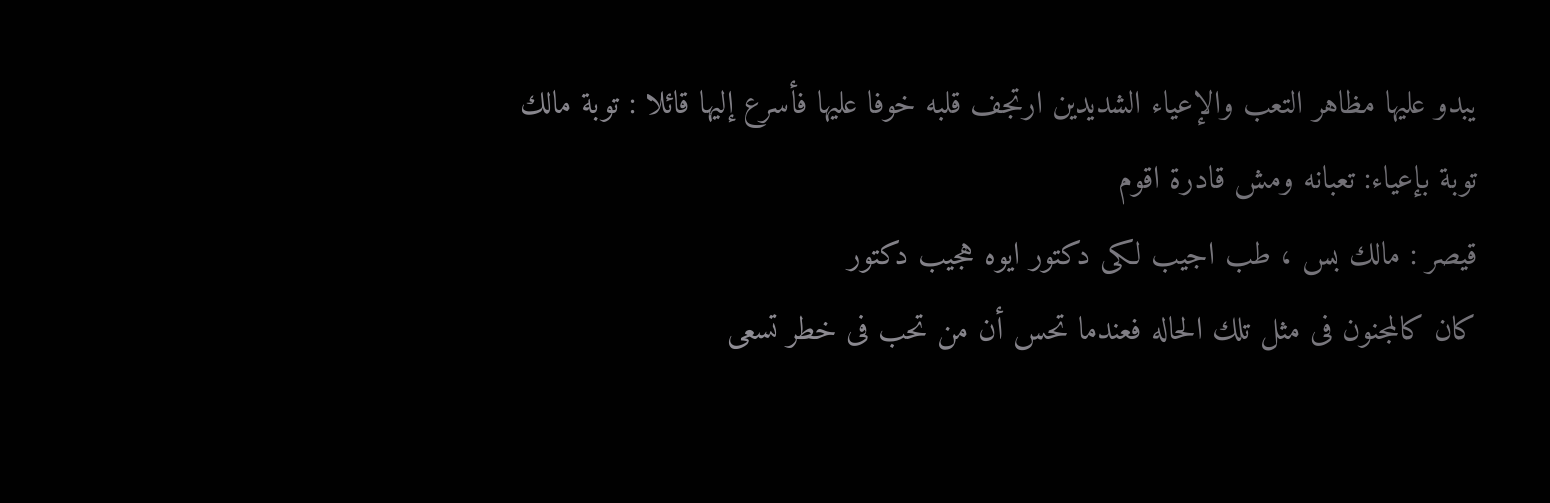يبدو عليها مظاهر التعب والإعياء الشديدين ارتجف قلبه خوفا عليها فأسرع إليها قائلا : توبة مالك
توبة بإعياء: تعبانه ومش قادرة اقوم
قيصر : مالك بس ، طب اجيب لكى دكتور ايوه هجيب دكتور
كان كالمجنون فى مثل تلك الحاله فعندما تحس أن من تحب فى خطر تسعى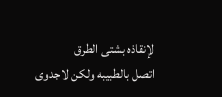لإنقاذه بشتى الطرق
اتصل بالطبيبه ولكن لاجدوى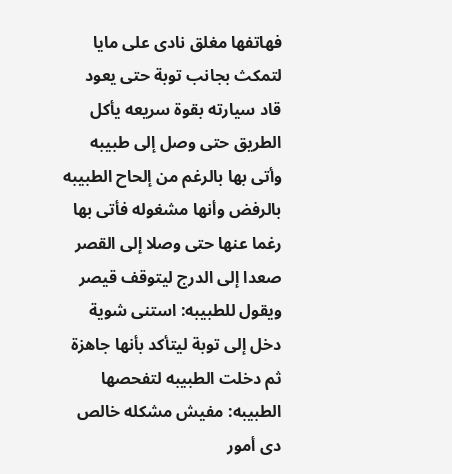فهاتفها مغلق نادى على مايا لتمكث بجانب توبة حتى يعود
قاد سيارته بقوة سريعه يأكل الطريق حتى وصل إلى طبيبه وأتى بها بالرغم من إلحاح الطبيبه بالرفض وأنها مشغوله فأتى بها رغما عنها حتى وصلا إلى القصر
صعدا إلى الدرج ليتوقف قيصر ويقول للطبيبه: استنى شوية
دخل إلى توبة ليتأكد بأنها جاهزة ثم دخلت الطبيبه لتفحصها
الطبيبه: مفيش مشكله خالص دى أمور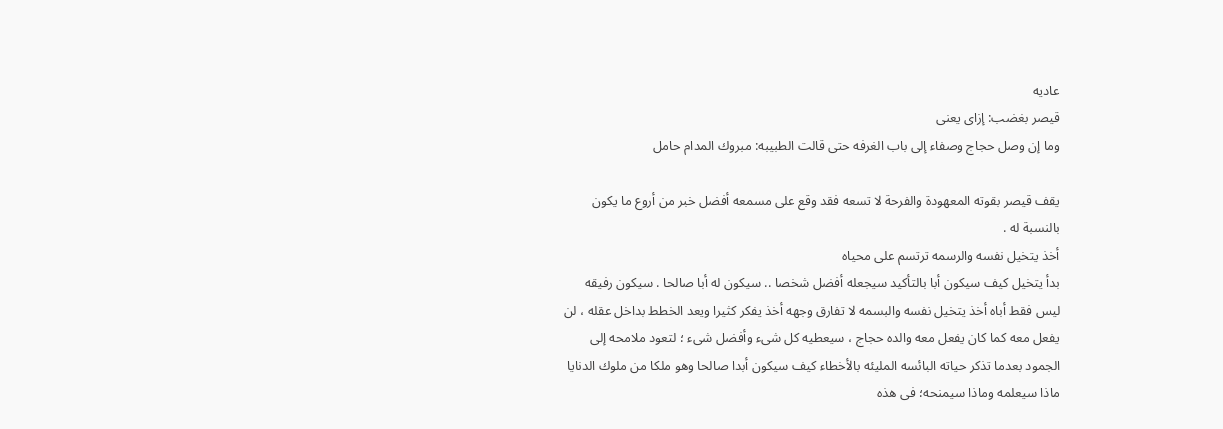عاديه
قيصر بغضب: إزاى يعنى
وما إن وصل حجاج وصفاء إلى باب الغرفه حتى قالت الطبيبه: مبروك المدام حامل

يقف قيصر بقوته المعهودة والفرحة لا تسعه فقد وقع على مسمعه أفضل خبر من أروع ما يكون بالنسبة له .
أخذ يتخيل نفسه والرسمه ترتسم على محياه
بدأ يتخيل كيف سيكون أبا بالتأكيد سيجعله أفضل شخصا .. سيكون له أبا صالحا . سيكون رفيقه ليس فقط أباه أخذ يتخيل نفسه والبسمه لا تفارق وجهه أخذ يفكر كثيرا ويعد الخطط بداخل عقله ، لن يفعل معه كما كان يفعل معه والده حجاج ، سيعطيه كل شىء وأفضل شىء ؛ لتعود ملامحه إلى الجمود بعدما تذكر حياته البائسه المليئه بالأخطاء كيف سيكون أبدا صالحا وهو ملكا من ملوك الدنايا
ماذا سيعلمه وماذا سيمنحه؛ فى هذه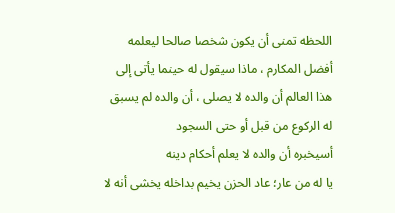اللحظه تمنى أن يكون شخصا صالحا ليعلمه أفضل المكارم ، ماذا سيقول له حينما يأتى إلى هذا العالم أن والده لا يصلى ، أن والده لم يسبق له الركوع من قبل أو حتى السجود
أسيخبره أن والده لا يعلم أحكام دينه
يا له من عار؛ عاد الحزن يخيم بداخله يخشى أنه لا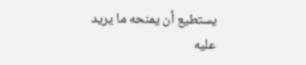يستطيع أن يمنحه ما يريد
عليه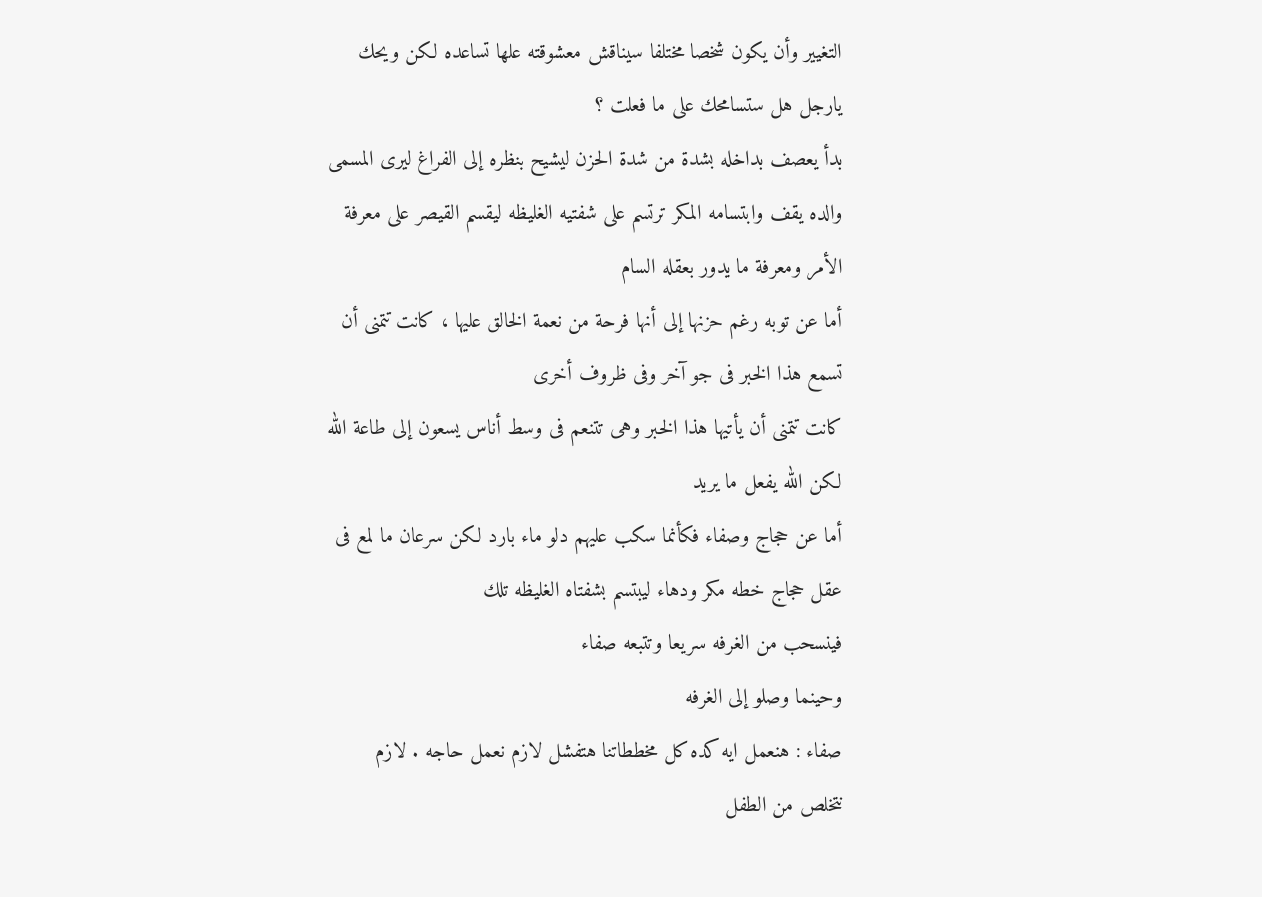التغيير وأن يكون شخصا مختلفا سيناقش معشوقته علها تساعده لكن ويحك يارجل هل ستسامحك على ما فعلت ؟
بدأ يعصف بداخله بشدة من شدة الحزن ليشيح بنظره إلى الفراغ ليرى المسمى والده يقف وابتسامه المكر ترتسم على شفتيه الغليظه ليقسم القيصر على معرفة الأمر ومعرفة ما يدور بعقله السام
أما عن توبه رغم حزنها إلى أنها فرحة من نعمة الخالق عليها ، كانت تتمنى أن تسمع هذا الخبر فى جو آخر وفى ظروف أخرى
كانت تتمنى أن يأتيها هذا الخبر وهى تتنعم فى وسط أناس يسعون إلى طاعة الله
لكن الله يفعل ما يريد
أما عن حجاج وصفاء فكأنما سكب عليهم دلو ماء بارد لكن سرعان ما لمع فى عقل حجاج خطه مكر ودهاء ليبتسم بشفتاه الغليظه تلك
فينسحب من الغرفه سريعا وتتبعه صفاء
وحينما وصلو إلى الغرفه
صفاء : هنعمل ايه كده كل مخططاتنا هتفشل لازم نعمل حاجه . لازم نتخلص من الطفل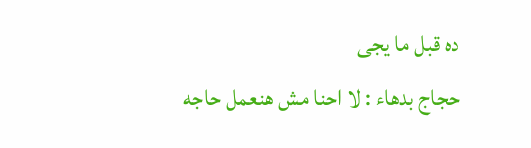ده قبل ما يجى
حجاج بدهاء : لا احنا مش هنعمل حاجه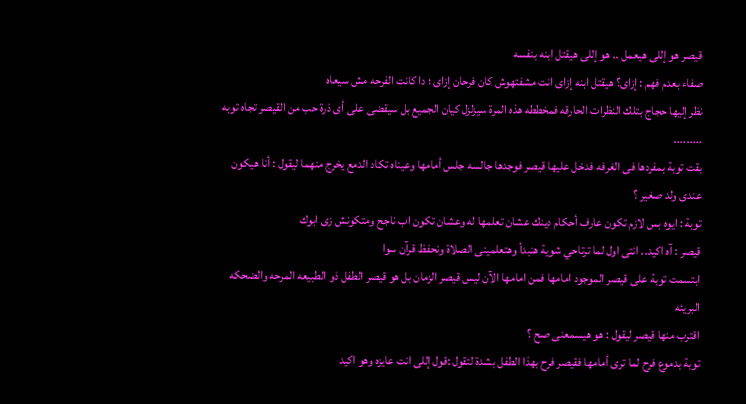قيصر هو إللى هيعمل .. هو إللى هيقتل ابنه بنفسه
صفاء بعدم فهم : إزاى؟ هيقتل ابنه إزاى انت مشفتهوش كان فرحان إزاى ؛ دا كانت الفرحه مش سيعاه
نظر إليها حجاج بتلك النظرات الحارقه فمخططه هذه المرة سيزلزل كيان الجميع بل سيقضى على أى ذرة حب من القيصر تجاه توبه
.........
بقت توبة بمفردها فى الغرفه فدخل عليها قيصر فوجدها جالسه جلس أمامها وعيناه تكاد الدمع يخرج منهما ليقول : أنا هيكون عندى ولد صغير ؟
توبة : ايوه بس لازم تكون عارف أحكام دينك عشان تعلمها له وعشان تكون اب ناجح ومتكونش زى ابوك
قيصر : آه اكيد.. انتى اول لما ترتاحي شوية هنبدأ وهتعلمينى الصلاة ونحفظ قرآن سوا
ابتسمت توبة على قيصر الموجود امامها فمن امامها الآن ليس قيصر الزمان بل هو قيصر الطفل ذو الطبيعه المرحه والضحكه البريئه
اقترب منها قيصر ليقول : هو هيسمعنى صح ؟
توبة بدموع فرح لما ترى أمامها فقيصر فرح بهذا الطفل بشدة لتقول :قول إللى انت عايزه وهو اكيد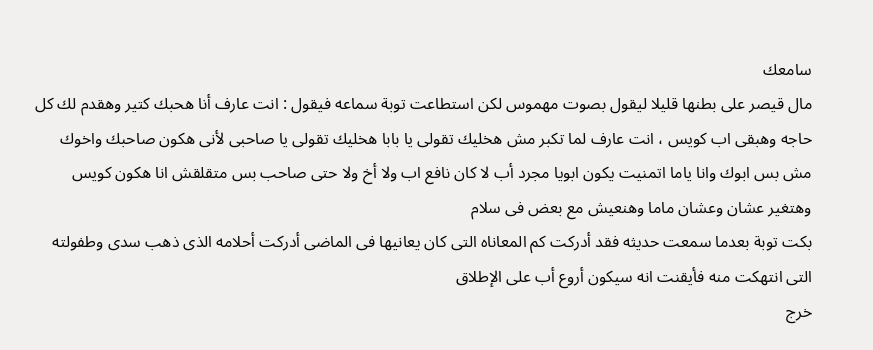سامعك
مال قيصر على بطنها قليلا ليقول بصوت مهموس لكن استطاعت توبة سماعه فيقول : انت عارف أنا هحبك كتير وهقدم لك كل حاجه وهبقى اب كويس ، انت عارف لما تكبر مش هخليك تقولى يا بابا هخليك تقولى يا صاحبى لأنى هكون صاحبك واخوك مش بس ابوك وانا ياما اتمنيت يكون ابويا مجرد أب لا كان نافع اب ولا أخ ولا حتى صاحب بس متقلقش انا هكون كويس وهتغير عشان وعشان ماما وهنعيش مع بعض فى سلام
بكت توبة بعدما سمعت حديثه فقد أدركت كم المعاناه التى كان يعانيها فى الماضى أدركت أحلامه الذى ذهب سدى وطفولته التى انتهكت منه فأيقنت انه سيكون أروع أب على الإطلاق
خرج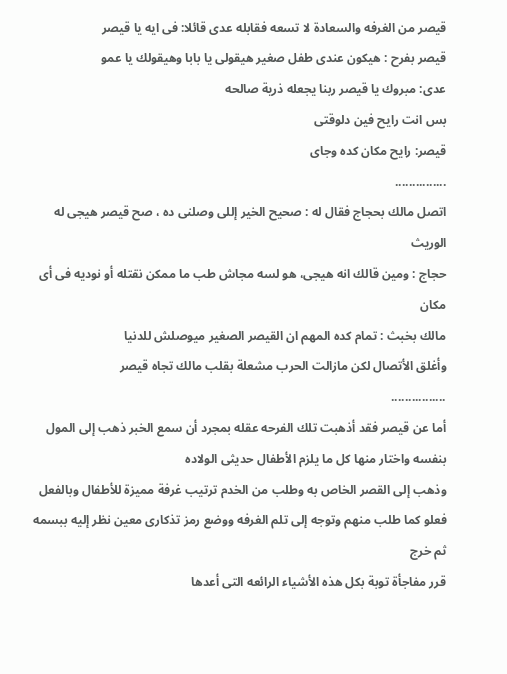قيصر من الغرفه والسعادة لا تسعه فقابله عدى قائلا: فى ايه يا قيصر
قيصر بفرح : هيكون عندى طفل صغير هيقولى يا بابا وهيقولك يا عمو
عدى: مبروك يا قيصر ربنا يجعله ذرية صالحه
بس انت رايح فين دلوقتى
قيصر: رايح مكان كده وجاى
...............
اتصل مالك بحجاج فقال له : صحيح الخير إللى وصلنى ده ، صح قيصر هيجى له الوريث
حجاج : ومين قالك انه هيجى، هو لسه مجاش طب ما ممكن نقتله أو نوديه فى أى مكان
مالك بخبث : تمام كده المهم ان القيصر الصغير ميوصلش للدنيا
وأغلق الأتصال لكن مازالت الحرب مشعلة بقلب مالك تجاه قيصر
................
أما عن قيصر فقد أذهبت تلك الفرحه عقله بمجرد أن سمع الخبر ذهب إلى المول بنفسه واختار منها كل ما يلزم الأطفال حديثى الولاده
وذهب إلى القصر الخاص به وطلب من الخدم ترتيب غرفة مميزة للأطفال وبالفعل فعلو كما طلب منهم وتوجه إلى تلم الغرفه ووضع رمز تذكارى معين نظر إليه ببسمه ثم خرج
قرر مفاجأة توبة بكل هذه الأشياء الرائعه التى أعدها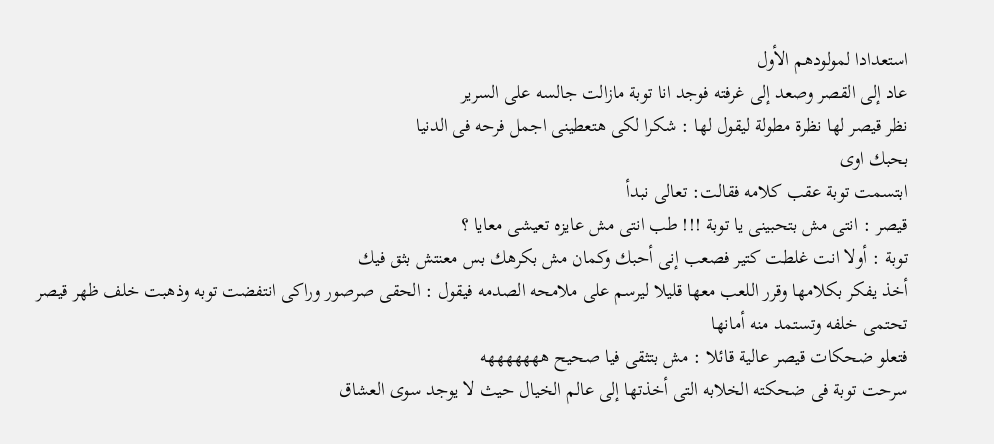استعدادا لمولودهم الأول
عاد إلى القصر وصعد إلى غرفته فوجد انا توبة مازالت جالسه على السرير
نظر قيصر لها نظرة مطولة ليقول لها : شكرا لكى هتعطينى اجمل فرحه فى الدنيا
بحبك اوى
ابتسمت توبة عقب كلامه فقالت: تعالى نبدأ
قيصر : انتى مش بتحبينى يا توبة !!! طب انتى مش عايزه تعيشى معايا ؟
توبة : أولا انت غلطت كتير فصعب إنى أحبك وكمان مش بكرهك بس معنتش بثق فيك
أخذ يفكر بكلامها وقرر اللعب معها قليلا ليرسم على ملامحه الصدمه فيقول : الحقى صرصور وراكى انتفضت توبه وذهبت خلف ظهر قيصر تحتمى خلفه وتستمد منه أمانها
فتعلو ضحكات قيصر عالية قائلا : مش بتثقى فيا صحيح هههههههه
سرحت توبة فى ضحكته الخلابه التى أخذتها إلى عالم الخيال حيث لا يوجد سوى العشاق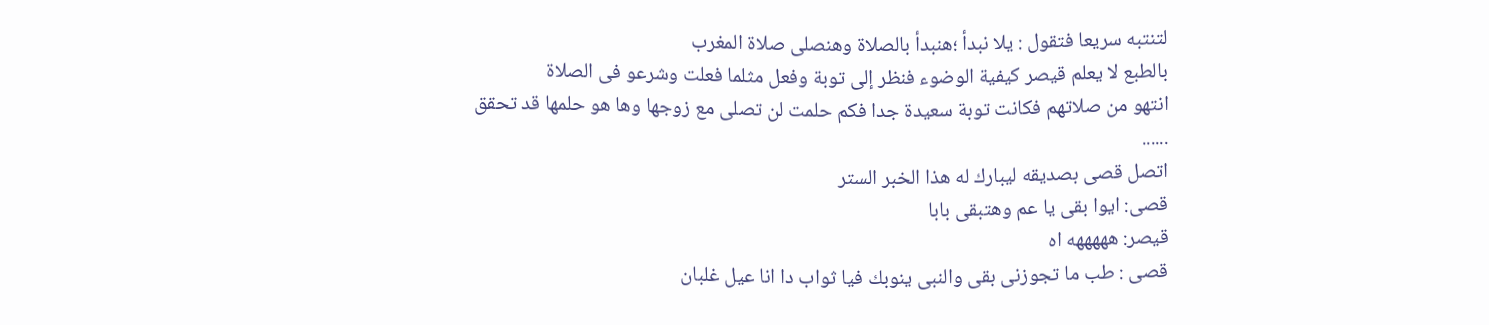لتنتبه سريعا فتقول : يلا نبدأ ؛هنبدأ بالصلاة وهنصلى صلاة المغرب
بالطبع لا يعلم قيصر كيفية الوضوء فنظر إلى توبة وفعل مثلما فعلت وشرعو فى الصلاة
انتهو من صلاتهم فكانت توبة سعيدة جدا فكم حلمت لن تصلى مع زوجها وها هو حلمها قد تحقق
......
اتصل قصى بصديقه ليبارك له هذا الخبر الستر
قصى: ايوا بقى يا عم وهتبقى بابا
قيصر: هههههه اه
قصى : طب ما تجوزنى بقى والنبى ينوبك فيا ثواب دا انا عيل غلبان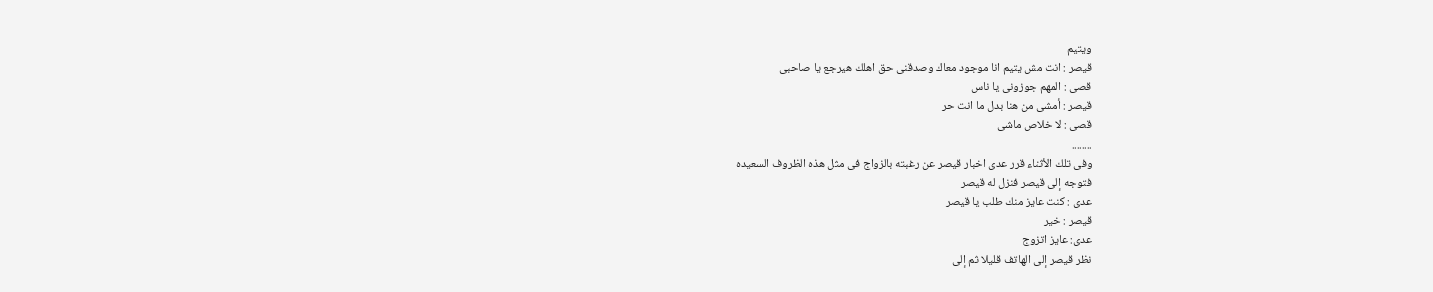ويتيم
قيصر : انت مش يتيم انا موجود معاك وصدقنى حق اهلك هيرجع يا صاحبى
قصى : المهم جوزونى يا ناس
قيصر : أمشى من هنا بدل ما انت حر
قصى : لا خلاص ماشى
........
وفى تلك الأثناء قرر عدى اخبار قيصر عن رغبته بالزواج فى مثل هذه الظروف السعيده
فتوجه إلى قيصر فنزل له قيصر
عدى : كنت عايز منك طلب يا قيصر
قيصر : خير
عدى: عايز اتزوج
نظر قيصر إلى الهاتف قليلا ثم إلى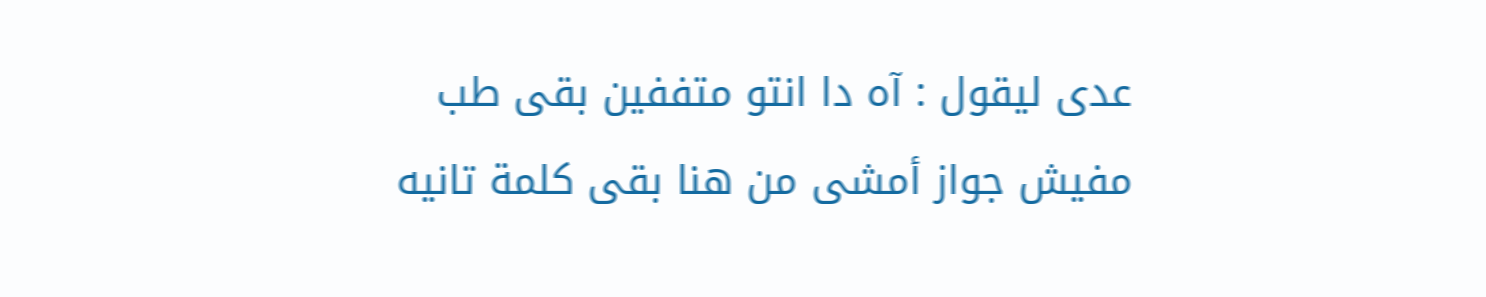عدى ليقول : آه دا انتو متففين بقى طب مفيش جواز أمشى من هنا بقى كلمة تانيه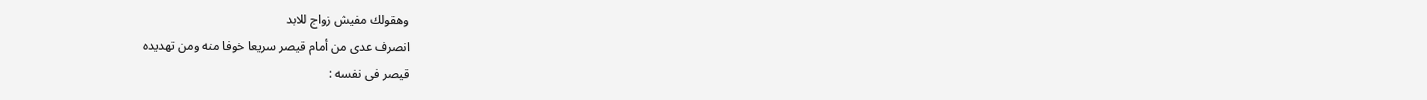وهقولك مفيش زواج للابد
انصرف عدى من أمام قيصر سريعا خوفا منه ومن تهديده
قيصر فى نفسه :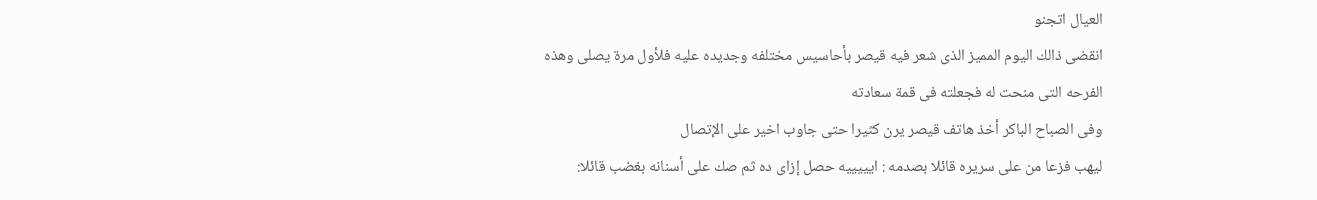العيال اتجنو
انقضى ذالك اليوم المميز الذى شعر فيه قيصر بأحاسيس مختلفه وجديده عليه فلأول مرة يصلى وهذه الفرحه التى منحت له فجعلته فى قمة سعادته
وفى الصباح الباكر أخذ هاتف قيصر يرن كثيرا حتى جاوب اخير على الإتصال
ليهب فزعا من على سريره قائلا بصدمه : ايييييه حصل إزاى ده ثم صك على أسنانه بغضب قائلا: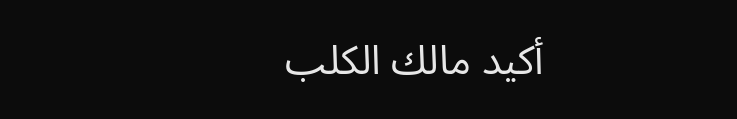أكيد مالك الكلب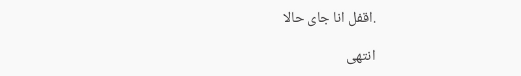.اقفل انا جاى حالا

انتهى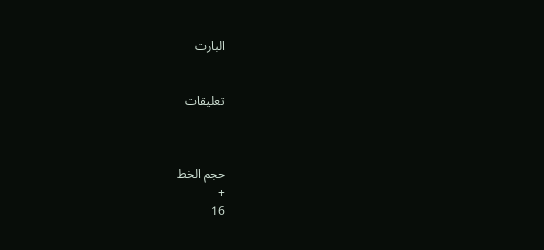البارت


تعليقات



حجم الخط
+
16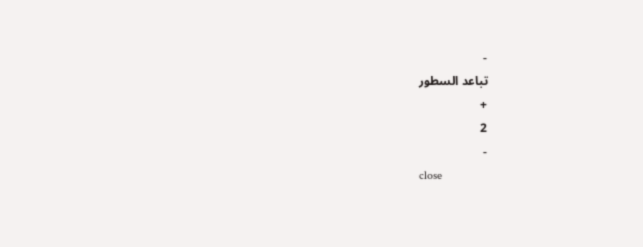-
تباعد السطور
+
2
-
close